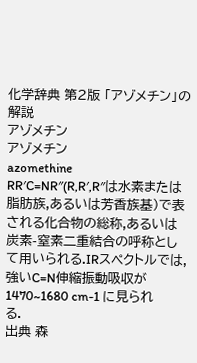化学辞典 第2版 「アゾメチン」の解説
アゾメチン
アゾメチン
azomethine
RR′C=NR″(R,R′,R″は水素または脂肪族,あるいは芳香族基)で表される化合物の総称,あるいは炭素-窒素二重結合の呼称として用いられる.IRスペクトルでは,強いC=N伸縮振動吸収が1470~1680 cm-1 に見られる.
出典 森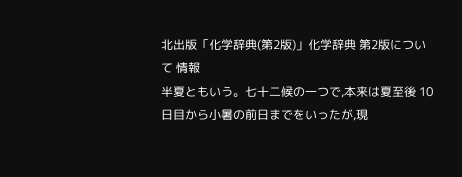北出版「化学辞典(第2版)」化学辞典 第2版について 情報
半夏ともいう。七十二候の一つで,本来は夏至後 10日目から小暑の前日までをいったが,現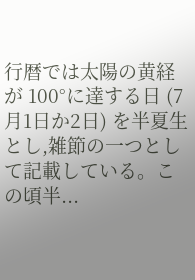行暦では太陽の黄経が 100°に達する日 (7月1日か2日) を半夏生とし,雑節の一つとして記載している。この頃半...